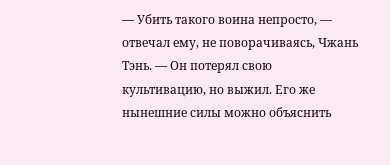— Убить такого воина непросто, — отвечал ему, не поворачиваясь, Чжань Тэнь. — Он потерял свою культивацию, но выжил. Его же нынешние силы можно объяснить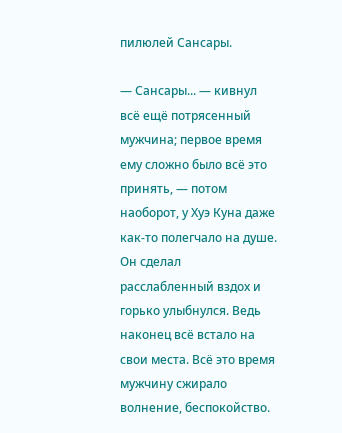пилюлей Сансары.

— Сансары... — кивнул всё ещё потрясенный мужчина; первое время ему сложно было всё это принять, — потом наоборот, у Хуэ Куна даже как-то полегчало на душе. Он сделал расслабленный вздох и горько улыбнулся. Ведь наконец всё встало на свои места. Всё это время мужчину сжирало волнение, беспокойство.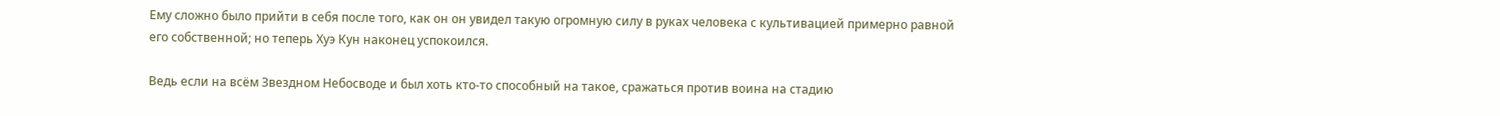Ему сложно было прийти в себя после того, как он он увидел такую огромную силу в руках человека с культивацией примерно равной его собственной; но теперь Хуэ Кун наконец успокоился.

Ведь если на всём Звездном Небосводе и был хоть кто-то способный на такое, сражаться против воина на стадию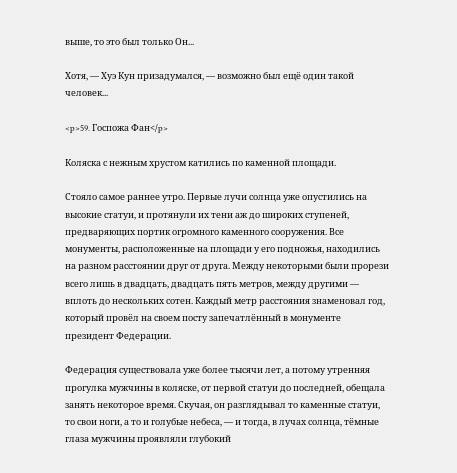выше, то это был только Он...

Хотя, — Хуэ Кун призадумался, — возможно был ещё один такой человек...

<p>59. Госпожа Фан</p>

Коляска с нежным хрустом катились по каменной площади.

Стояло самое раннее утро. Первые лучи солнца уже опустились на высокие статуи, и протянули их тени аж до широких ступеней, предваряющих портик огромного каменного сооружения. Все монументы, расположенные на площади у его подножья, находились на разном расстоянии друг от друга. Между некоторыми были прорези всего лишь в двадцать, двадцать пять метров, между другими — вплоть до нескольких сотен. Каждый метр расстояния знаменовал год, который провёл на своем посту запечатлённый в монументе президент Федерации.

Федерация существовала уже более тысячи лет, а потому утренняя прогулка мужчины в коляске, от первой статуи до последней, обещала занять некоторое время. Скучая, он разглядывал то каменные статуи, то свои ноги, а то и голубые небеса, — и тогда, в лучах солнца, тёмные глаза мужчины проявляли глубокий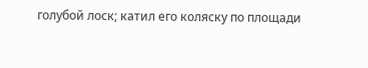голубой лоск; катил его коляску по площади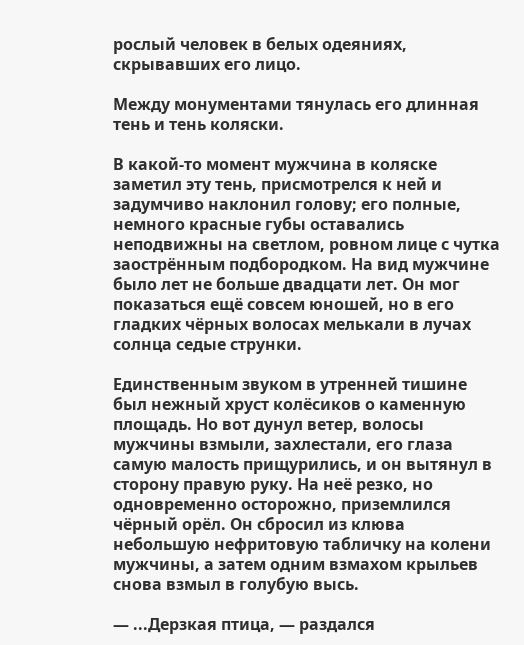рослый человек в белых одеяниях, скрывавших его лицо.

Между монументами тянулась его длинная тень и тень коляски.

В какой-то момент мужчина в коляске заметил эту тень, присмотрелся к ней и задумчиво наклонил голову; его полные, немного красные губы оставались неподвижны на светлом, ровном лице с чутка заострённым подбородком. На вид мужчине было лет не больше двадцати лет. Он мог показаться ещё совсем юношей, но в его гладких чёрных волосах мелькали в лучах солнца седые струнки.

Единственным звуком в утренней тишине был нежный хруст колёсиков о каменную площадь. Но вот дунул ветер, волосы мужчины взмыли, захлестали, его глаза самую малость прищурились, и он вытянул в сторону правую руку. На неё резко, но одновременно осторожно, приземлился чёрный орёл. Он сбросил из клюва небольшую нефритовую табличку на колени мужчины, а затем одним взмахом крыльев снова взмыл в голубую высь.

— ...Дерзкая птица, — раздался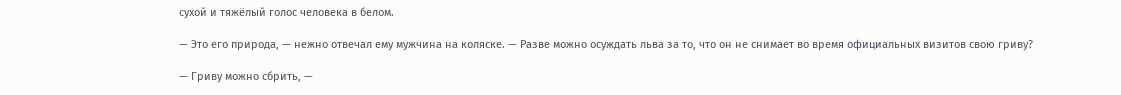сухой и тяжёлый голос человека в белом.

— Это его природа, — нежно отвечал ему мужчина на коляске. — Разве можно осуждать льва за то, что он не снимает во время официальных визитов свою гриву?

— Гриву можно сбрить, —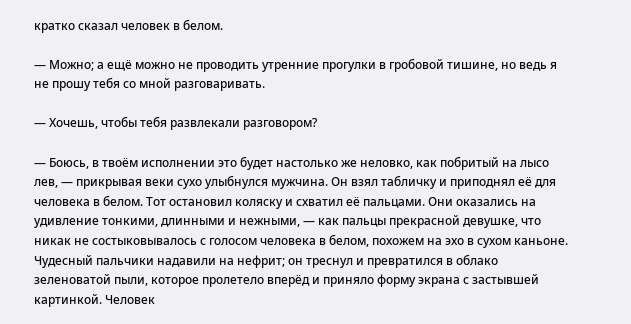кратко сказал человек в белом.

— Можно; а ещё можно не проводить утренние прогулки в гробовой тишине, но ведь я не прошу тебя со мной разговаривать.

— Хочешь, чтобы тебя развлекали разговором?

— Боюсь, в твоём исполнении это будет настолько же неловко, как побритый на лысо лев, — прикрывая веки сухо улыбнулся мужчина. Он взял табличку и приподнял её для человека в белом. Тот остановил коляску и схватил её пальцами. Они оказались на удивление тонкими, длинными и нежными, — как пальцы прекрасной девушке, что никак не состыковывалось с голосом человека в белом, похожем на эхо в сухом каньоне. Чудесный пальчики надавили на нефрит; он треснул и превратился в облако зеленоватой пыли, которое пролетело вперёд и приняло форму экрана с застывшей картинкой. Человек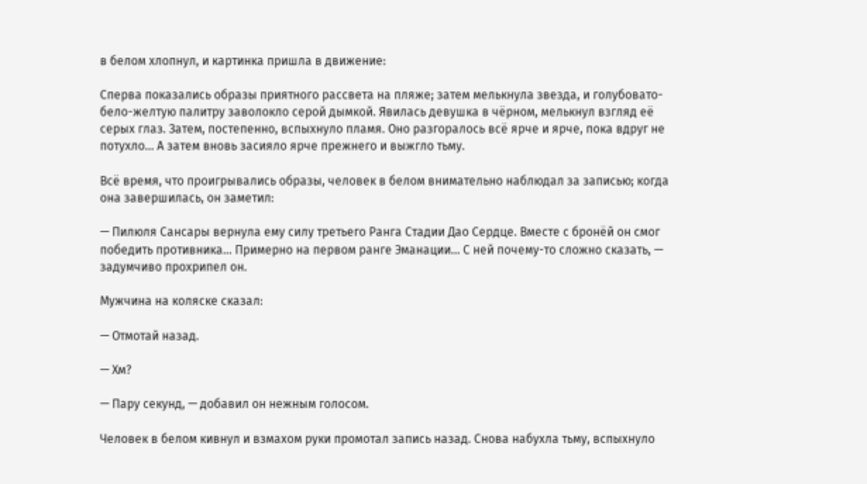в белом хлопнул, и картинка пришла в движение:

Сперва показались образы приятного рассвета на пляже; затем мелькнула звезда, и голубовато-бело-желтую палитру заволокло серой дымкой. Явилась девушка в чёрном, мелькнул взгляд её серых глаз. Затем, постепенно, вспыхнуло пламя. Оно разгоралось всё ярче и ярче, пока вдруг не потухло... А затем вновь засияло ярче прежнего и выжгло тьму.

Всё время, что проигрывались образы, человек в белом внимательно наблюдал за записью; когда она завершилась, он заметил:

— Пилюля Сансары вернула ему силу третьего Ранга Стадии Дао Сердце. Вместе с бронёй он смог победить противника... Примерно на первом ранге Эманации... С ней почему-то сложно сказать, — задумчиво прохрипел он.

Мужчина на коляске сказал:

— Отмотай назад.

— Хм?

— Пару секунд, — добавил он нежным голосом.

Человек в белом кивнул и взмахом руки промотал запись назад. Снова набухла тьму, вспыхнуло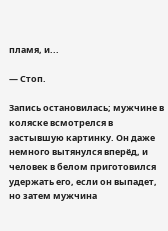пламя, и...

— Стоп.

Запись остановилась; мужчине в коляске всмотрелся в застывшую картинку. Он даже немного вытянулся вперёд, и человек в белом приготовился удержать его, если он выпадет, но затем мужчина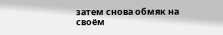затем снова обмяк на своём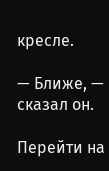кресле.

— Ближе, — сказал он.

Перейти на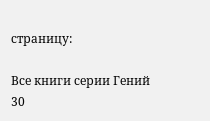страницу:

Все книги серии Гений 30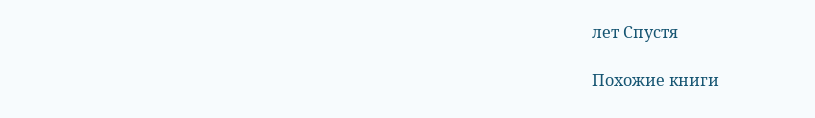лет Спустя

Похожие книги